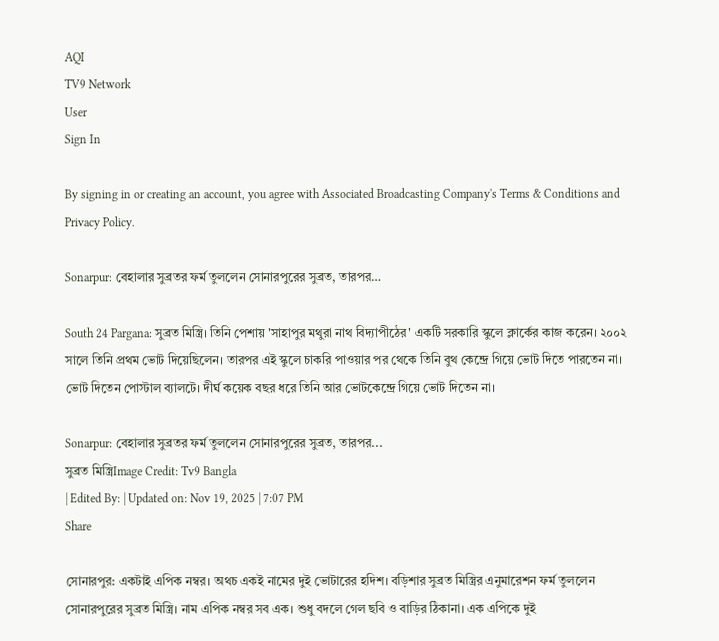AQI
TV9 Network
User
Sign In

By signing in or creating an account, you agree with Associated Broadcasting Company's Terms & Conditions and Privacy Policy.

Sonarpur: বেহালার সুব্রতর ফর্ম তুললেন সোনারপুরের সুব্রত, তারপর…

South 24 Pargana: সুব্রত মিস্ত্রি। তিনি পেশায় 'সাহাপুর মথুরা নাথ বিদ্যাপীঠের' একটি সরকারি স্কুলে ক্লার্কের কাজ করেন। ২০০২ সালে তিনি প্রথম ভোট দিয়েছিলেন। তারপর এই স্কুলে চাকরি পাওয়ার পর থেকে তিনি বুথ কেন্দ্রে গিয়ে ভোট দিতে পারতেন না। ভোট দিতেন পোস্টাল ব্যালটে। দীর্ঘ কয়েক বছর ধরে তিনি আর ভোটকেন্দ্রে গিয়ে ভোট দিতেন না।

Sonarpur: বেহালার সুব্রতর ফর্ম তুললেন সোনারপুরের সুব্রত, তারপর...
সুব্রত মিস্ত্রিImage Credit: Tv9 Bangla
| Edited By: | Updated on: Nov 19, 2025 | 7:07 PM
Share

সোনারপুর: একটাই এপিক নম্বর। অথচ একই নামের দুই ভোটারের হদিশ। বড়িশার সুব্রত মিস্ত্রির এনুমারেশন ফর্ম তুললেন সোনারপুরের সুব্রত মিস্ত্রি। নাম এপিক নম্বর সব এক। শুধু বদলে গেল ছবি ও বাড়ির ঠিকানা। এক এপিকে দুই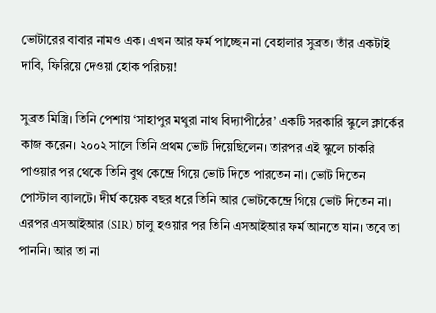ভোটারের বাবার নামও এক। এখন আর ফর্ম পাচ্ছেন না বেহালার সুব্রত। তাঁর একটাই দাবি, ফিরিয়ে দেওয়া হোক পরিচয়!

সুব্রত মিস্ত্রি। তিনি পেশায় ‘সাহাপুর মথুরা নাথ বিদ্যাপীঠের’ একটি সরকারি স্কুলে ক্লার্কের কাজ করেন। ২০০২ সালে তিনি প্রথম ভোট দিয়েছিলেন। তারপর এই স্কুলে চাকরি পাওয়ার পর থেকে তিনি বুথ কেন্দ্রে গিয়ে ভোট দিতে পারতেন না। ভোট দিতেন পোস্টাল ব্যালটে। দীর্ঘ কয়েক বছর ধরে তিনি আর ভোটকেন্দ্রে গিয়ে ভোট দিতেন না। এরপর এসআইআর (SIR) চালু হওয়ার পর তিনি এসআইআর ফর্ম আনতে যান। তবে তা পাননি। আর তা না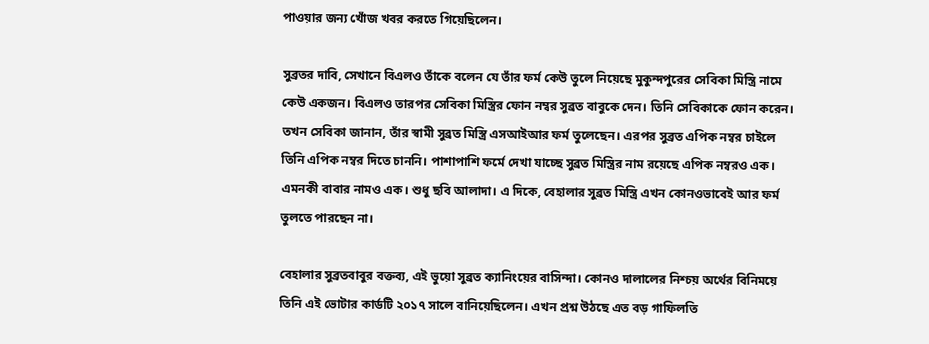পাওয়ার জন্য খোঁজ খবর করতে গিয়েছিলেন।

সুব্রতর দাবি, সেখানে বিএলও তাঁকে বলেন যে তাঁর ফর্ম কেউ তুলে নিয়েছে মুকুন্দপুরের সেবিকা মিস্ত্রি নামে কেউ একজন। বিএলও তারপর সেবিকা মিস্ত্রির ফোন নম্বর সুব্রত বাবুকে দেন। তিনি সেবিকাকে ফোন করেন। তখন সেবিকা জানান, তাঁর স্বামী সুব্রত মিস্ত্রি এসআইআর ফর্ম তুলেছেন। এরপর সুব্রত এপিক নম্বর চাইলে তিনি এপিক নম্বর দিতে চাননি। পাশাপাশি ফর্মে দেখা যাচ্ছে সুব্রত মিস্ত্রির নাম রয়েছে এপিক নম্বরও এক। এমনকী বাবার নামও এক। শুধু ছবি আলাদা। এ দিকে, বেহালার সুব্রত মিস্ত্রি এখন কোনওভাবেই আর ফর্ম তুলতে পারছেন না।

বেহালার সুব্রতবাবুর বক্তব্য, এই ভুয়ো সুব্রত ক্যানিংয়ের বাসিন্দা। কোনও দালালের নিশ্চয় অর্থের বিনিময়ে তিনি এই ভোটার কার্ডটি ২০১৭ সালে বানিয়েছিলেন। এখন প্রশ্ন উঠছে এত বড় গাফিলতি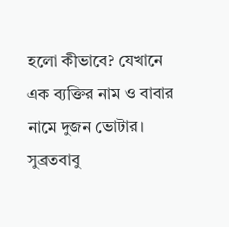হলো কীভাবে? যেখানে এক ব্যক্তির নাম ও বাবার নামে দুজন ভোটার। সুব্রতবাবু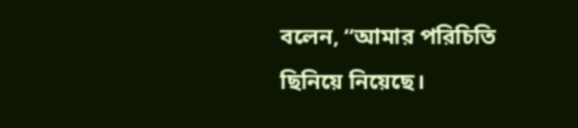বলেন, “আমার পরিচিতি ছিনিয়ে নিয়েছে।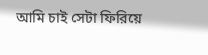আমি চাই সেটা ফিরিয়ে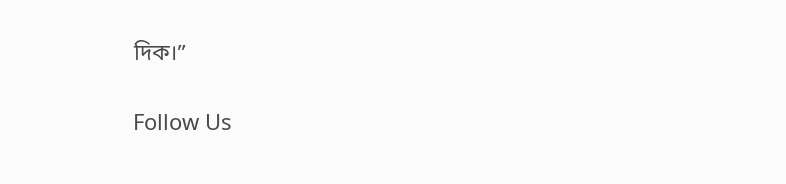দিক।”

Follow Us